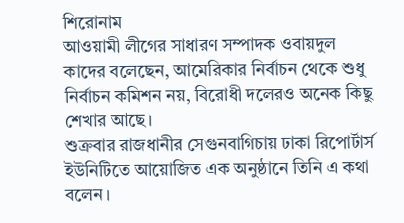শিরোনাম
আওয়ামী লীগের সাধারণ সম্পাদক ওবায়দুল কাদের বলেছেন, আমেরিকার নির্বাচন থেকে শুধু নির্বাচন কমিশন নয়, বিরোধী দলেরও অনেক কিছু শেখার আছে।
শুক্রবার রাজধানীর সেগুনবাগিচায় ঢাকা রিপোর্টার্স ইউনিটিতে আয়োজিত এক অনুষ্ঠানে তিনি এ কথা বলেন।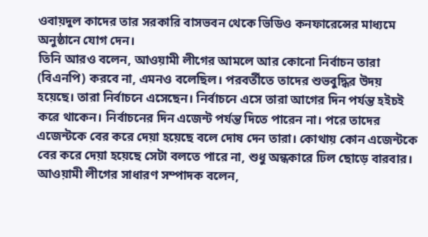ওবায়দুল কাদের তার সরকারি বাসভবন থেকে ভিডিও কনফারেন্সের মাধ্যমে অনুষ্ঠানে যোগ দেন।
তিনি আরও বলেন, আওয়ামী লীগের আমলে আর কোনো নির্বাচন তারা (বিএনপি) করবে না, এমনও বলেছিল। পরবর্তীতে তাদের শুভবুদ্ধির উদয় হয়েছে। তারা নির্বাচনে এসেছেন। নির্বাচনে এসে তারা আগের দিন পর্যন্ত হইচই করে থাকেন। নির্বাচনের দিন এজেন্ট পর্যন্ত দিতে পারেন না। পরে তাদের এজেন্টকে বের করে দেয়া হয়েছে বলে দোষ দেন তারা। কোথায় কোন এজেন্টকে বের করে দেয়া হয়েছে সেটা বলতে পারে না, শুধু অন্ধকারে ঢিল ছোড়ে বারবার।
আওয়ামী লীগের সাধারণ সম্পাদক বলেন,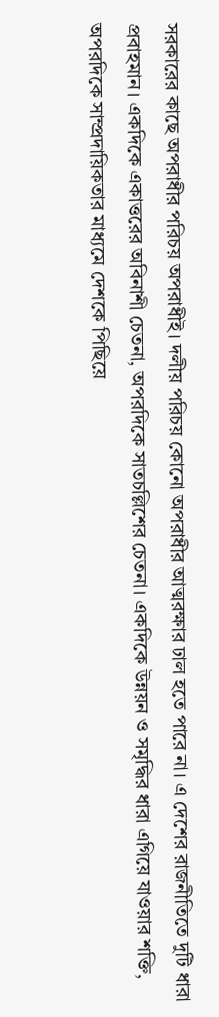সরকারের কাছে অপরাধীর পরিচয় অপরাধীই। দলীয় পরিচয় কোনো অপরাধীর আত্মরক্ষার ঢাল হতে পারে না। এ দেশের রাজনীতিতে দুটি ধারা প্রবাহমান। একদিকে একাত্তরের অবিনাশী চেতনা, অপরদিকে সাতচল্লিশের চেতনা। একদিকে উন্নয়ন ও সমৃদ্ধির ধারা এগিয়ে যাওয়ার শক্তি, অপরদিকে সাম্প্রদায়িকতার মাধ্যমে দেশকে পিছিয়ে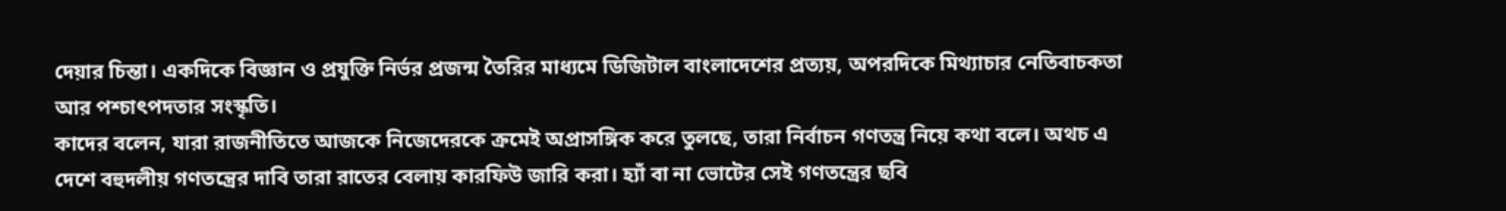দেয়ার চিন্তা। একদিকে বিজ্ঞান ও প্রযুক্তি নির্ভর প্রজন্ম তৈরির মাধ্যমে ডিজিটাল বাংলাদেশের প্রত্যয়, অপরদিকে মিথ্যাচার নেতিবাচকতা আর পশ্চাৎপদতার সংস্কৃতি।
কাদের বলেন, যারা রাজনীতিতে আজকে নিজেদেরকে ক্রমেই অপ্রাসঙ্গিক করে তুলছে, তারা নির্বাচন গণতন্ত্র নিয়ে কথা বলে। অথচ এ দেশে বহুদলীয় গণতন্ত্রের দাবি তারা রাতের বেলায় কারফিউ জারি করা। হ্যাঁ বা না ভোটের সেই গণতন্ত্রের ছবি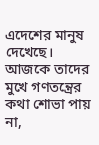এদেশের মানুষ দেখেছে। আজকে তাদের মুখে গণতন্ত্রের কথা শোভা পায় না,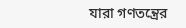যারা গণতন্ত্রের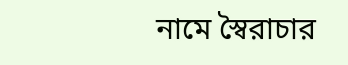নামে স্বৈরাচার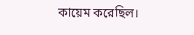কায়েম করেছিল।